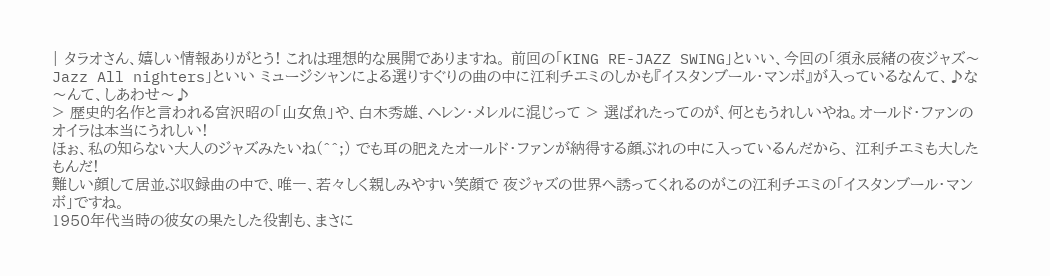| タラオさん、嬉しい情報ありがとう! これは理想的な展開でありますね。 前回の「KING RE-JAZZ SWING」といい、今回の「須永辰緒の夜ジャズ〜Jazz All nighters」といい ミュージシャンによる選りすぐりの曲の中に江利チエミのしかも『イスタンブール・マンボ』が入っているなんて、♪な〜んて、しあわせ〜♪
> 歴史的名作と言われる宮沢昭の「山女魚」や、白木秀雄、ヘレン・メレルに混じって > 選ばれたってのが、何ともうれしいやね。オールド・ファンのオイラは本当にうれしい!
ほぉ、私の知らない大人のジャズみたいね(^^;) でも耳の肥えたオールド・ファンが納得する顔ぶれの中に入っているんだから、 江利チエミも大したもんだ!
難しい顔して居並ぶ収録曲の中で、唯一、若々しく親しみやすい笑顔で 夜ジャズの世界へ誘ってくれるのがこの江利チエミの「イスタンブール・マンボ」ですね。
1950年代当時の彼女の果たした役割も、まさに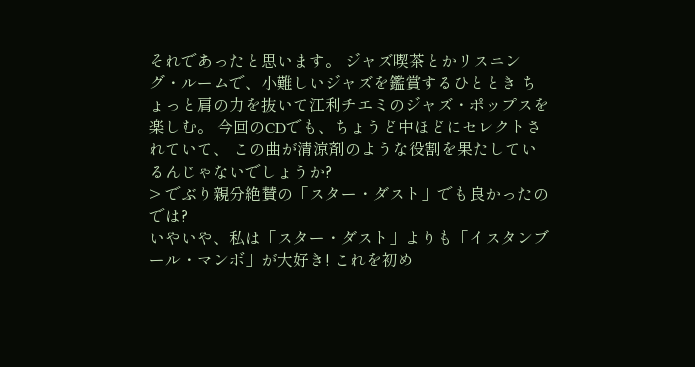それであったと思います。 ジャズ喫茶とかリスニング・ルームで、小難しいジャズを鑑賞するひととき ちょっと肩の力を抜いて江利チエミのジャズ・ポップスを楽しむ。 今回のCDでも、ちょうど中ほどにセレクトされていて、 この曲が清涼剤のような役割を果たしているんじゃないでしょうか?
> でぶり親分絶賛の「スター・ダスト」でも良かったのでは?
いやいや、私は「スター・ダスト」よりも「イスタンブール・マンボ」が大好き! これを初め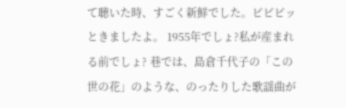て聴いた時、すごく新鮮でした。ビビビッときましたよ。 1955年でしょ?私が産まれる前でしょ? 巷では、島倉千代子の「この世の花」のような、のったりした歌謡曲が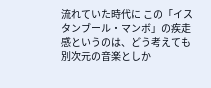流れていた時代に この「イスタンブール・マンボ」の疾走感というのは、どう考えても別次元の音楽としか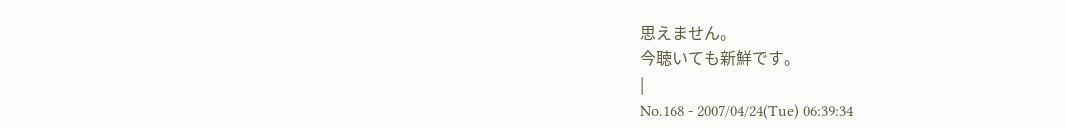思えません。
今聴いても新鮮です。
|
No.168 - 2007/04/24(Tue) 06:39:34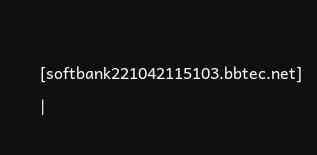[softbank221042115103.bbtec.net] |